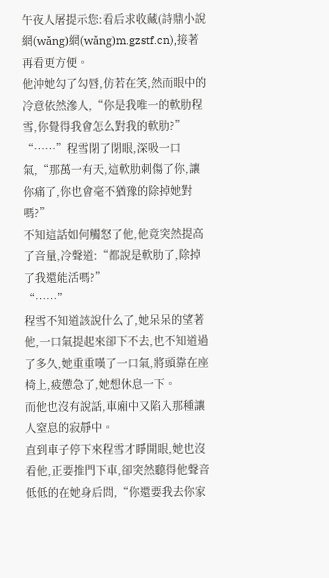午夜人屠提示您:看后求收藏(詩鼎小說網(wǎng)網(wǎng)m.gzstf.cn),接著再看更方便。
他沖她勾了勾唇,仿若在笑,然而眼中的冷意依然滲人,“你是我唯一的軟肋程雪,你覺得我會怎么對我的軟肋?”
“……”程雪閉了閉眼,深吸一口氣,“那萬一有天,這軟肋刺傷了你,讓你痛了,你也會毫不猶豫的除掉她對嗎?”
不知這話如何觸怒了他,他竟突然提高了音量,冷聲道:“都說是軟肋了,除掉了我還能活嗎?”
“……”
程雪不知道該說什么了,她呆呆的望著他,一口氣提起來卻下不去,也不知道過了多久,她重重嘆了一口氣,將頭靠在座椅上,疲憊急了,她想休息一下。
而他也沒有說話,車廂中又陷入那種讓人窒息的寂靜中。
直到車子停下來程雪才睜開眼,她也沒看他,正要推門下車,卻突然聽得他聲音低低的在她身后問,“你還要我去你家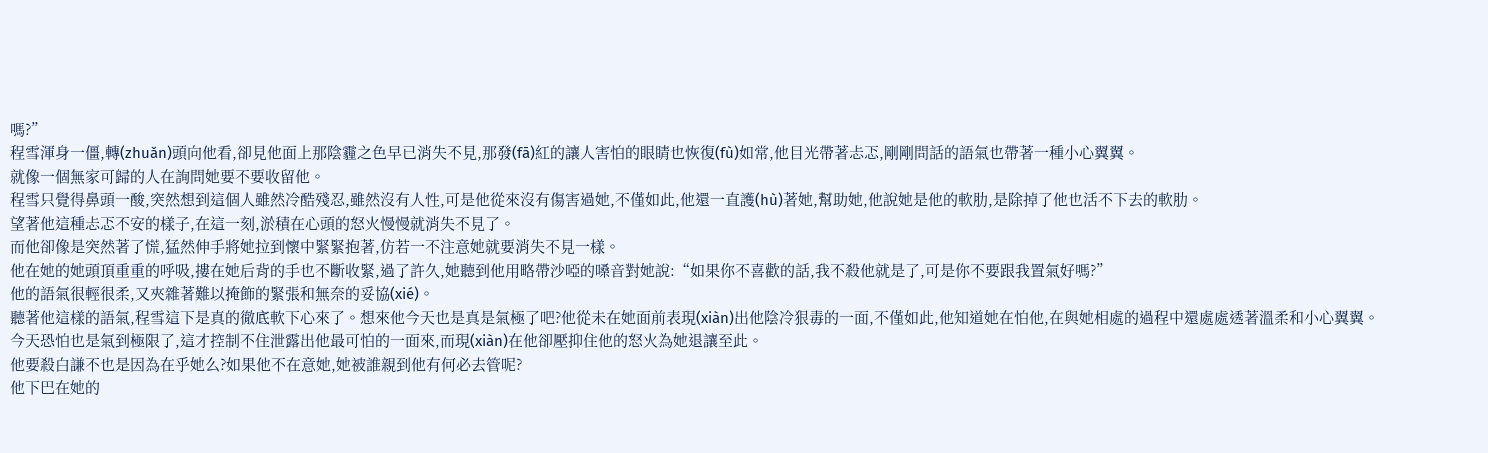嗎?”
程雪渾身一僵,轉(zhuǎn)頭向他看,卻見他面上那陰霾之色早已消失不見,那發(fā)紅的讓人害怕的眼睛也恢復(fù)如常,他目光帶著忐忑,剛剛問話的語氣也帶著一種小心翼翼。
就像一個無家可歸的人在詢問她要不要收留他。
程雪只覺得鼻頭一酸,突然想到這個人雖然冷酷殘忍,雖然沒有人性,可是他從來沒有傷害過她,不僅如此,他還一直護(hù)著她,幫助她,他說她是他的軟肋,是除掉了他也活不下去的軟肋。
望著他這種忐忑不安的樣子,在這一刻,淤積在心頭的怒火慢慢就消失不見了。
而他卻像是突然著了慌,猛然伸手將她拉到懷中緊緊抱著,仿若一不注意她就要消失不見一樣。
他在她的她頭頂重重的呼吸,摟在她后背的手也不斷收緊,過了許久,她聽到他用略帶沙啞的嗓音對她說:“如果你不喜歡的話,我不殺他就是了,可是你不要跟我置氣好嗎?”
他的語氣很輕很柔,又夾雜著難以掩飾的緊張和無奈的妥協(xié)。
聽著他這樣的語氣,程雪這下是真的徹底軟下心來了。想來他今天也是真是氣極了吧?他從未在她面前表現(xiàn)出他陰冷狠毒的一面,不僅如此,他知道她在怕他,在與她相處的過程中還處處透著溫柔和小心翼翼。
今天恐怕也是氣到極限了,這才控制不住泄露出他最可怕的一面來,而現(xiàn)在他卻壓抑住他的怒火為她退讓至此。
他要殺白謙不也是因為在乎她么?如果他不在意她,她被誰親到他有何必去管呢?
他下巴在她的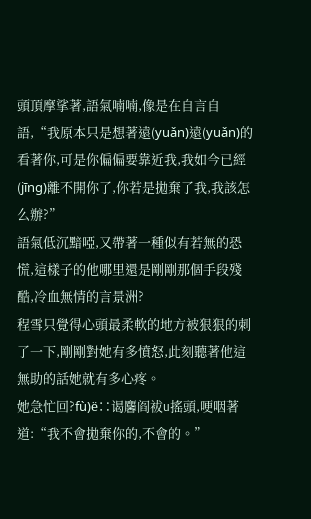頭頂摩挲著,語氣喃喃,像是在自言自語,“我原本只是想著遠(yuǎn)遠(yuǎn)的看著你,可是你偏偏要靠近我,我如今已經(jīng)離不開你了,你若是拋棄了我,我該怎么辦?”
語氣低沉黯啞,又帶著一種似有若無的恐慌,這樣子的他哪里還是剛剛那個手段殘酷,冷血無情的言景洲?
程雪只覺得心頭最柔軟的地方被狠狠的刺了一下,剛剛對她有多憤怒,此刻聽著他這無助的話她就有多心疼。
她急忙回?fù)ё∷谒麘阎袚u搖頭,哽咽著道:“我不會拋棄你的,不會的。”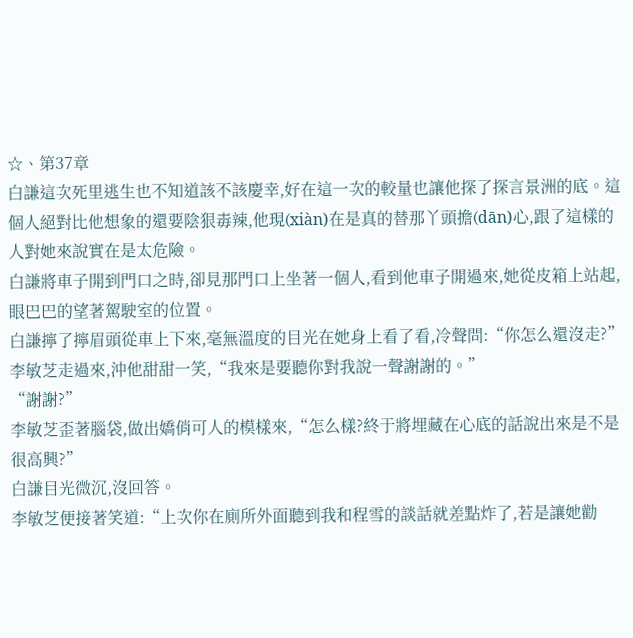☆、第37章
白謙這次死里逃生也不知道該不該慶幸,好在這一次的較量也讓他探了探言景洲的底。這個人絕對比他想象的還要陰狠毒辣,他現(xiàn)在是真的替那丫頭擔(dān)心,跟了這樣的人對她來說實在是太危險。
白謙將車子開到門口之時,卻見那門口上坐著一個人,看到他車子開過來,她從皮箱上站起,眼巴巴的望著駕駛室的位置。
白謙擰了擰眉頭從車上下來,毫無溫度的目光在她身上看了看,冷聲問:“你怎么還沒走?”
李敏芝走過來,沖他甜甜一笑,“我來是要聽你對我說一聲謝謝的。”
“謝謝?”
李敏芝歪著腦袋,做出嬌俏可人的模樣來,“怎么樣?終于將埋藏在心底的話說出來是不是很高興?”
白謙目光微沉,沒回答。
李敏芝便接著笑道:“上次你在廁所外面聽到我和程雪的談話就差點炸了,若是讓她勸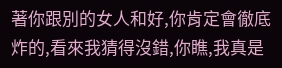著你跟別的女人和好,你肯定會徹底炸的,看來我猜得沒錯,你瞧,我真是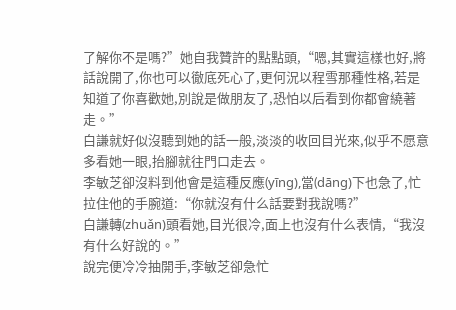了解你不是嗎?”她自我贊許的點點頭,“嗯,其實這樣也好,將話說開了,你也可以徹底死心了,更何況以程雪那種性格,若是知道了你喜歡她,別說是做朋友了,恐怕以后看到你都會繞著走。”
白謙就好似沒聽到她的話一般,淡淡的收回目光來,似乎不愿意多看她一眼,抬腳就往門口走去。
李敏芝卻沒料到他會是這種反應(yīng),當(dāng)下也急了,忙拉住他的手腕道:“你就沒有什么話要對我說嗎?”
白謙轉(zhuǎn)頭看她,目光很冷,面上也沒有什么表情,“我沒有什么好說的。”
說完便冷冷抽開手,李敏芝卻急忙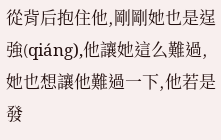從背后抱住他,剛剛她也是逞強(qiáng),他讓她這么難過,她也想讓他難過一下,他若是發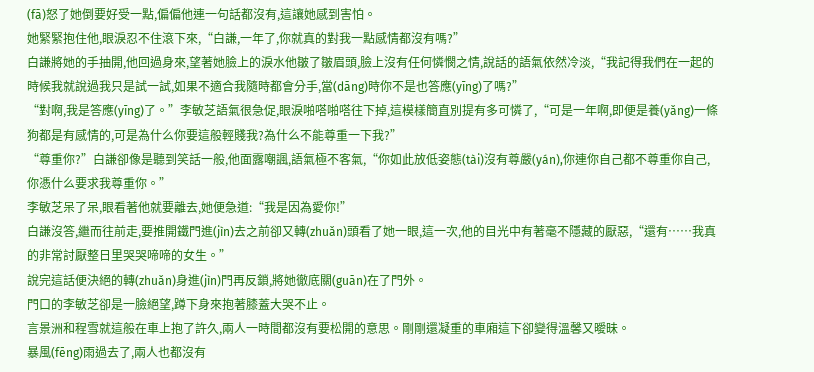(fā)怒了她倒要好受一點,偏偏他連一句話都沒有,這讓她感到害怕。
她緊緊抱住他,眼淚忍不住滾下來,“白謙,一年了,你就真的對我一點感情都沒有嗎?”
白謙將她的手抽開,他回過身來,望著她臉上的淚水他皺了皺眉頭,臉上沒有任何憐憫之情,說話的語氣依然冷淡,“我記得我們在一起的時候我就說過我只是試一試,如果不適合我隨時都會分手,當(dāng)時你不是也答應(yīng)了嗎?”
“對啊,我是答應(yīng)了。”李敏芝語氣很急促,眼淚啪嗒啪嗒往下掉,這模樣簡直別提有多可憐了,“可是一年啊,即便是養(yǎng)一條狗都是有感情的,可是為什么你要這般輕賤我?為什么不能尊重一下我?”
“尊重你?”白謙卻像是聽到笑話一般,他面露嘲諷,語氣極不客氣,“你如此放低姿態(tài)沒有尊嚴(yán),你連你自己都不尊重你自己,你憑什么要求我尊重你。”
李敏芝呆了呆,眼看著他就要離去,她便急道:“我是因為愛你!”
白謙沒答,繼而往前走,要推開鐵門進(jìn)去之前卻又轉(zhuǎn)頭看了她一眼,這一次,他的目光中有著毫不隱藏的厭惡,“還有……我真的非常討厭整日里哭哭啼啼的女生。”
說完這話便決絕的轉(zhuǎn)身進(jìn)門再反鎖,將她徹底關(guān)在了門外。
門口的李敏芝卻是一臉絕望,蹲下身來抱著膝蓋大哭不止。
言景洲和程雪就這般在車上抱了許久,兩人一時間都沒有要松開的意思。剛剛還凝重的車廂這下卻變得溫馨又曖昧。
暴風(fēng)雨過去了,兩人也都沒有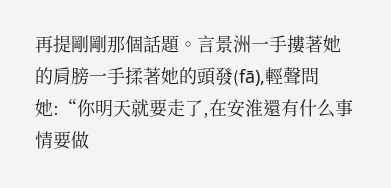再提剛剛那個話題。言景洲一手摟著她的肩膀一手揉著她的頭發(fā),輕聲問她:“你明天就要走了,在安淮還有什么事情要做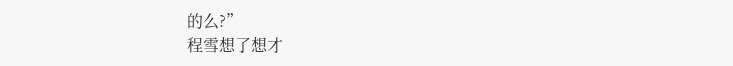的么?”
程雪想了想才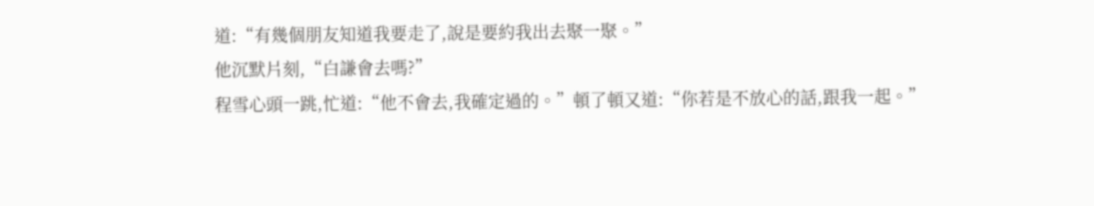道:“有幾個朋友知道我要走了,說是要約我出去聚一聚。”
他沉默片刻,“白謙會去嗎?”
程雪心頭一跳,忙道:“他不會去,我確定過的。”頓了頓又道:“你若是不放心的話,跟我一起。”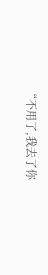“不用了,我去了你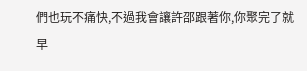們也玩不痛快,不過我會讓許邵跟著你,你聚完了就早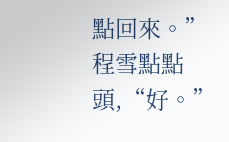點回來。”
程雪點點頭,“好。”